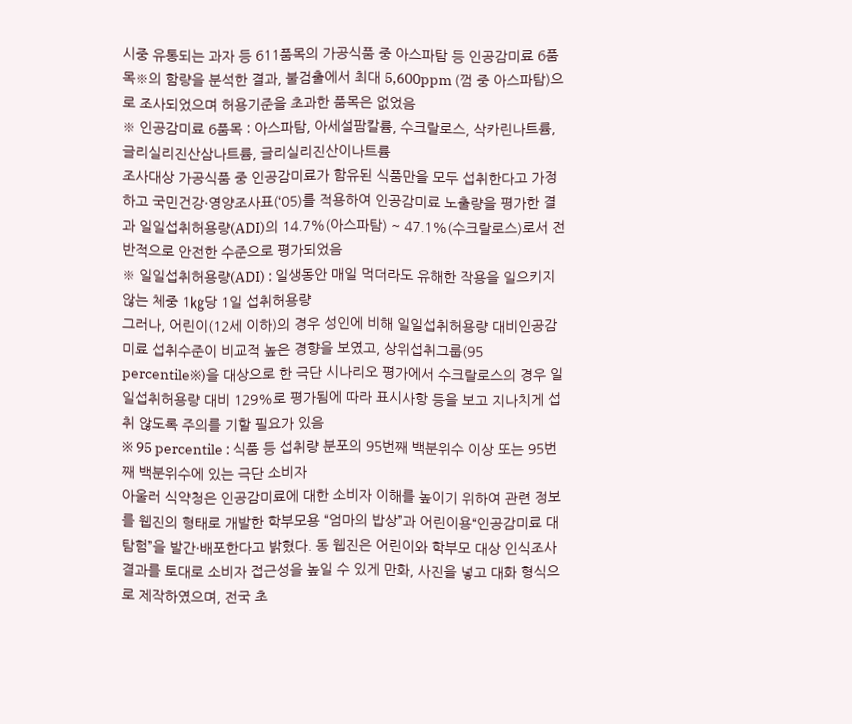시중 유통되는 과자 등 611품목의 가공식품 중 아스파탐 등 인공감미료 6품목※의 함량을 분석한 결과, 불검출에서 최대 5,600ppm (껌 중 아스파탐)으로 조사되었으며 허용기준을 초과한 품목은 없었음
※ 인공감미료 6품목 : 아스파탐, 아세설팜칼륨, 수크랄로스, 삭카린나트륨, 글리실리진산삼나트륨, 글리실리진산이나트륨
조사대상 가공식품 중 인공감미료가 함유된 식품만을 모두 섭취한다고 가정하고 국민건강·영양조사표(‘05)를 적용하여 인공감미료 노출량을 평가한 결과 일일섭취허용량(ADI)의 14.7%(아스파탐) ~ 47.1%(수크랄로스)로서 전반적으로 안전한 수준으로 평가되었음
※ 일일섭취허용량(ADI) : 일생동안 매일 먹더라도 유해한 작용을 일으키지 않는 체중 1㎏당 1일 섭취허용량
그러나, 어린이(12세 이하)의 경우 성인에 비해 일일섭취허용량 대비인공감미료 섭취수준이 비교적 높은 경향을 보였고, 상위섭취그룹(95 percentile※)을 대상으로 한 극단 시나리오 평가에서 수크랄로스의 경우 일일섭취허용량 대비 129%로 평가됨에 따라 표시사항 등을 보고 지나치게 섭취 않도록 주의를 기할 필요가 있음
※ 95 percentile : 식품 등 섭취량 분포의 95번째 백분위수 이상 또는 95번째 백분위수에 있는 극단 소비자
아울러 식약청은 인공감미료에 대한 소비자 이해를 높이기 위하여 관련 정보를 웹진의 형태로 개발한 학부모용 “엄마의 밥상”과 어린이용“인공감미료 대탐험”을 발간·배포한다고 밝혔다. 동 웹진은 어린이와 학부모 대상 인식조사 결과를 토대로 소비자 접근성을 높일 수 있게 만화, 사진을 넣고 대화 형식으로 제작하였으며, 전국 초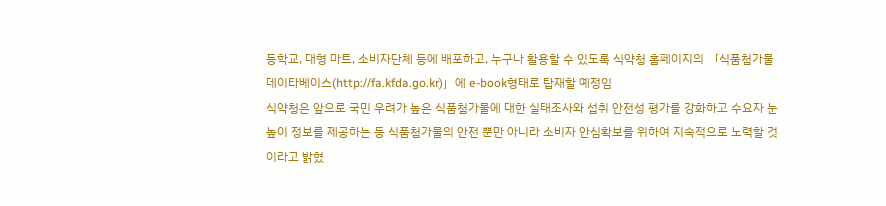등학교, 대형 마트, 소비자단체 등에 배포하고, 누구나 활용할 수 있도록 식약청 홈페이지의 「식품첨가물데이타베이스(http://fa.kfda.go.kr)」에 e-book형태로 탑재할 예정임
식약청은 앞으로 국민 우려가 높은 식품첨가물에 대한 실태조사와 섭취 안전성 평가를 강화하고 수요자 눈높이 정보를 제공하는 등 식품첨가물의 안전 뿐만 아니라 소비자 안심확보를 위하여 지속적으로 노력할 것이라고 밝혔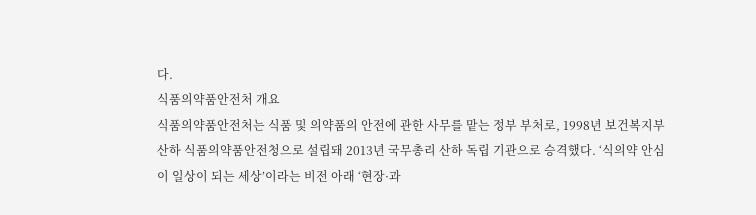다.
식품의약품안전처 개요
식품의약품안전처는 식품 및 의약품의 안전에 관한 사무를 맡는 정부 부처로, 1998년 보건복지부 산하 식품의약품안전청으로 설립돼 2013년 국무총리 산하 독립 기관으로 승격했다. ‘식의약 안심이 일상이 되는 세상’이라는 비전 아래 ‘현장·과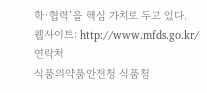학·협력’을 핵심 가치로 두고 있다.
웹사이트: http://www.mfds.go.kr/
연락처
식품의약품안전청 식품첨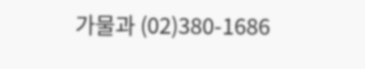가물과 (02)380-1686